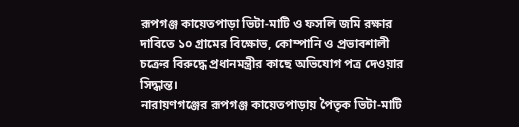রূপগঞ্জ কায়েতপাড়া ভিটা-মাটি ও ফসলি জমি রক্ষার দাবিতে ১০ গ্রামের বিক্ষোভ, কোম্পানি ও প্রভাবশালী চক্রের বিরুদ্ধে প্রধানমন্ত্রীর কাছে অভিযোগ পত্র দেওয়ার সিদ্ধান্ত।
নারায়ণগঞ্জের রূপগঞ্জ কায়েতপাড়ায় পৈতৃক ভিটা-মাটি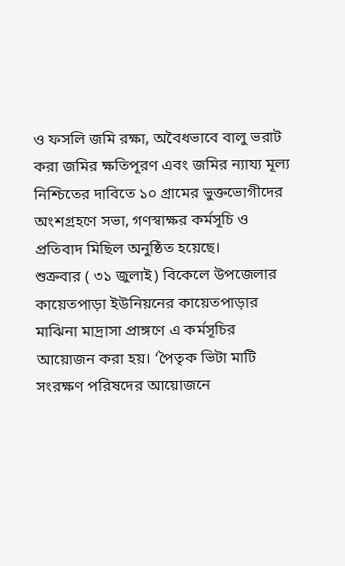ও ফসলি জমি রক্ষা, অবৈধভাবে বালু ভরাট করা জমির ক্ষতিপূরণ এবং জমির ন্যায্য মূল্য নিশ্চিতের দাবিতে ১০ গ্রামের ভুক্তভোগীদের অংশগ্রহণে সভা, গণস্বাক্ষর কর্মসূচি ও প্রতিবাদ মিছিল অনুষ্ঠিত হয়েছে।
শুক্রবার ( ৩১ জুলাই) বিকেলে উপজেলার কায়েতপাড়া ইউনিয়নের কায়েতপাড়ার মাঝিনা মাদ্রাসা প্রাঙ্গণে এ কর্মসূচির আয়োজন করা হয়। ‘পৈতৃক ভিটা মাটি সংরক্ষণ পরিষদের আয়োজনে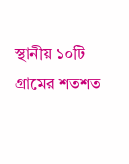স্থানীয় ১০টি গ্রামের শতশত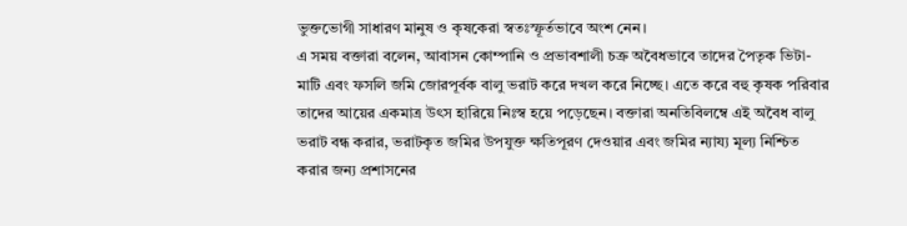ভুক্তভোগী সাধারণ মানুষ ও কৃষকেরা স্বতঃস্ফূর্তভাবে অংশ নেন।
এ সময় বক্তারা বলেন, আবাসন কোম্পানি ও প্রভাবশালী চক্র অবৈধভাবে তাদের পৈতৃক ভিটা-মাটি এবং ফসলি জমি জোরপূর্বক বালু ভরাট করে দখল করে নিচ্ছে। এতে করে বহু কৃষক পরিবার তাদের আয়ের একমাত্র উৎস হারিয়ে নিঃস্ব হয়ে পড়েছেন। বক্তারা অনতিবিলম্বে এই অবৈধ বালু ভরাট বন্ধ করার, ভরাটকৃত জমির উপযুক্ত ক্ষতিপূরণ দেওয়ার এবং জমির ন্যায্য মূল্য নিশ্চিত করার জন্য প্রশাসনের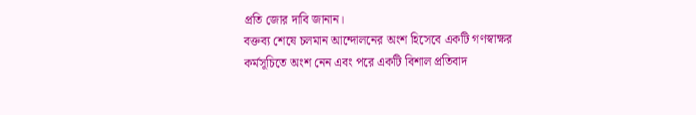প্রতি জোর দাবি জানান।
বক্তব্য শেষে চলমান আন্দোলনের অংশ হিসেবে একটি গণস্বাক্ষর কর্মসূচিতে অংশ নেন এবং পরে একটি বিশাল প্রতিবাদ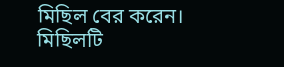মিছিল বের করেন। মিছিলটি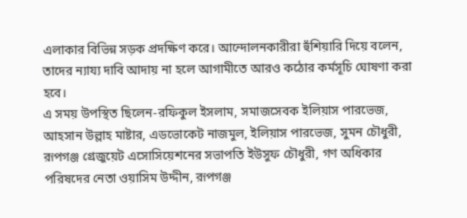এলাকার বিভিন্ন সড়ক প্রদক্ষিণ করে। আন্দোলনকারীরা হুঁশিয়ারি দিয়ে বলেন, তাদের ন্যায্য দাবি আদায় না হলে আগামীতে আরও কঠোর কর্মসূচি ঘোষণা করা হবে।
এ সময় উপস্থিত ছিলেন-রফিকুল ইসলাম, সমাজসেবক ইলিয়াস পারভেজ, আহসান উল্লাহ মাষ্টার, এডভোকেট নাজমুল, ইলিয়াস পারভেজ, সুমন চৌধুরী, রূপগঞ্জ গ্রেজুয়েট এসোসিয়েশনের সভাপতি ইউসুফ চৌধুরী, গণ অধিকার পরিষদের নেতা ওয়াসিম উদ্দীন, রূপগঞ্জ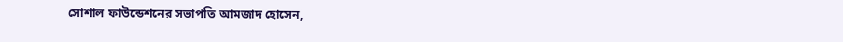সোশাল ফাউন্ডেশনের সভাপতি আমজাদ হোসেন,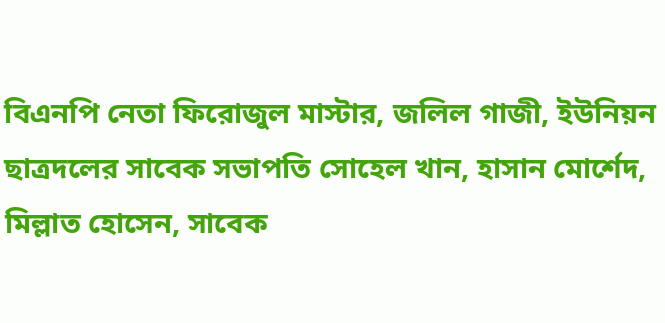বিএনপি নেতা ফিরোজুল মাস্টার, জলিল গাজী, ইউনিয়ন ছাত্রদলের সাবেক সভাপতি সোহেল খান, হাসান মোর্শেদ, মিল্লাত হোসেন, সাবেক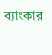ব্যাংকার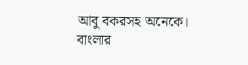আবু বকরসহ অনেকে।
বাংলার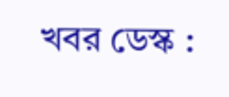খবর ডেস্ক :